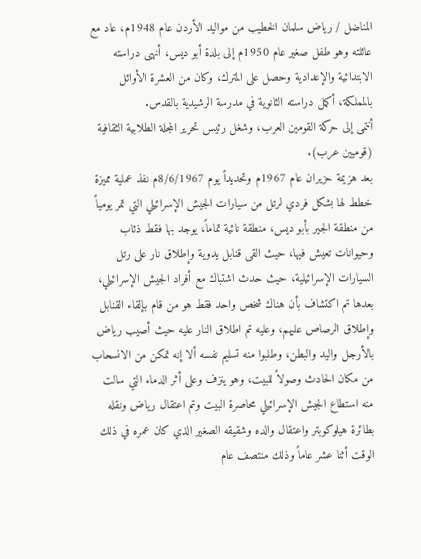المناضل / رياض سلمان الخطيب من مواليد الأردن عام 1948م، عاد مع عائلته وهو طفل صغير عام 1950م إلى بلدة أبو ديس، أنهى دراسته الابتدائية والإعدادية وحصل على المترك، وكان من العشرة الأوائل بالمملكة، أكمل دراسته الثانوية في مدرسة الرشيدية بالقدس.
أنتمى إلى حركة القومين العرب، وشغل رئيس تحرير المجلة الطلابية الثقافية (قوميين عرب).
بعد هزيمة حزيران عام 1967م وتحديداً يوم 8/6/1967م نفذ عملية مميزة خطط لها بشكل فردي لرتل من سيارات الجيش الإسرائيلي التي تمر يومياً من منطقة الجير بأبو ديس، منطقة نائية تماماً، يوجد بها فقط ذئاب وحيوانات تعيش فيها، حيث القى قنابل يدوية وإطلاق نار على رتل السيارات الإسرائيلية، حيث حدث اشتباك مع أفراد الجيش الإسرائيلي، بعدها تم اكتشاف بأن هناك شخص واحد فقط هو من قام بإلقاء القنابل وإطلاق الرصاص عليهم، وعليه تم اطلاق النار عليه حيث أصيب رياض بالأرجل واليد والبطن، وطلبوا منه تسليم نفسه ألا إنه تمكن من الانسحاب من مكان الحادث وصولاً للبيت، وهو ينزف وعلى أثر الدماء التي سالت منه استطاع الجيش الإسرائيلي محاصرة البيت وتم اعتقال رياض ونقله بطائرة هيلوكوبتر واعتقال والده وشقيقه الصغير الذي كان عمره في ذلك الوقت أثنا عشر عاماً وذلك منتصف عام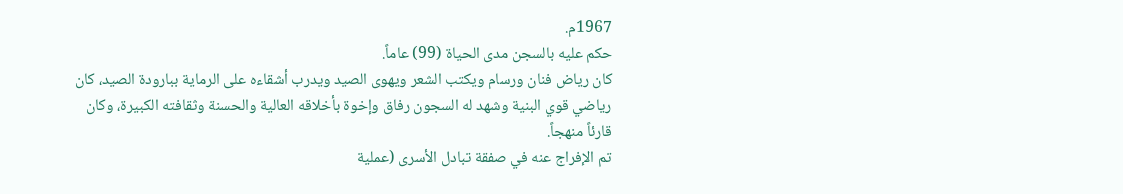1967م.
حكم عليه بالسجن مدى الحياة (99) عاماً.
كان رياض فنان ورسام ويكتب الشعر ويهوى الصيد ويدرب أشقاءه على الرماية ببارودة الصيد، كان رياضي قوي البنية وشهد له السجون رفاق وإخوة بأخلاقه العالية والحسنة وثقافته الكبيرة، وكان قارئاً منهجاً.
تم الإفراج عنه في صفقة تبادل الأسرى (عملية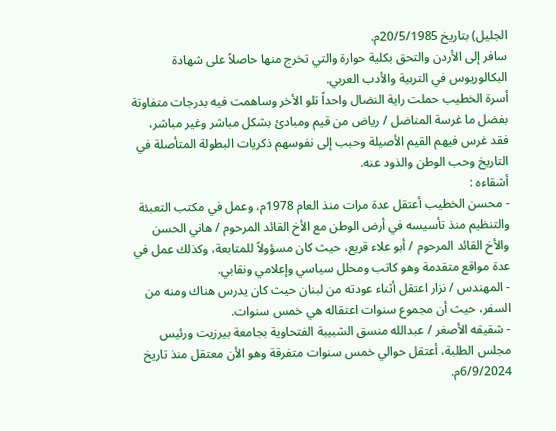الجليل) بتاريخ 20/5/1985م.
سافر إلى الأردن والتحق بكلية حوارة والتي تخرج منها حاصلاً على شهادة البكالوريوس في التربية والأدب العربي.
أسرة الخطيب حملت راية النضال واحداً تلو الأخر وساهمت فيه بدرجات متفاوتة بفضل ما غرسة المناضل / رياض من قيم ومبادئ بشكل مباشر وغير مباشر، فقد غرس فيهم القيم الأصيلة وحبب إلى نفوسهم ذكريات البطولة المتأصلة في التاريخ وحب الوطن والذود عنه.
أشقاءه :
- محسن الخطيب أعتقل عدة مرات منذ العام 1978م، وعمل في مكتب التعبئة والتنظيم منذ تأسيسه في أرض الوطن مع الأخ القائد المرحوم / هاني الحسن والأخ القائد المرحوم / أبو علاء قريع، حيث كان مسؤولاً للمتابعة، وكذلك عمل في عدة مواقع متقدمة وهو كاتب ومحلل سياسي وإعلامي ونقابي.
- المهندس / نزار اعتقل أثناء عودته من لبنان حيث كان يدرس هناك ومنه من السفر، حيث أن مجموع سنوات اعتقاله هي خمس سنوات.
- شقيقه الأصغر / عبدالله منسق الشبيبة الفتحاوية بجامعة بيرزيت ورئيس مجلس الطلبة، أعتقل حوالي خمس سنوات متفرقة وهو الأن معتقل منذ تاريخ 6/9/2024م.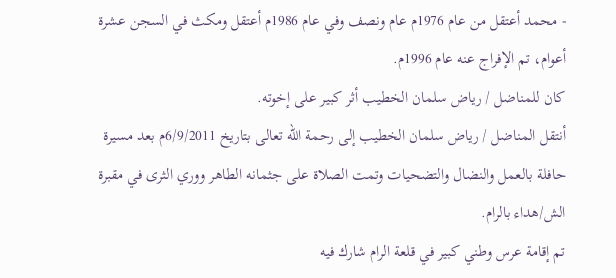- محمد أعتقل من عام 1976م عام ونصف وفي عام 1986م أعتقل ومكث في السجن عشرة أعوام، تم الإفراج عنه عام 1996م.
كان للمناضل / رياض سلمان الخطيب أثر كبير على إخوته.
أنتقل المناضل / رياض سلمان الخطيب إلى رحمة الله تعالى بتاريخ 6/9/2011م بعد مسيرة حافلة بالعمل والنضال والتضحيات وتمت الصلاة على جثمانه الطاهر ووري الثرى في مقبرة الش/هداء بالرام.
تم إقامة عرس وطني كبير في قلعة الرام شارك فيه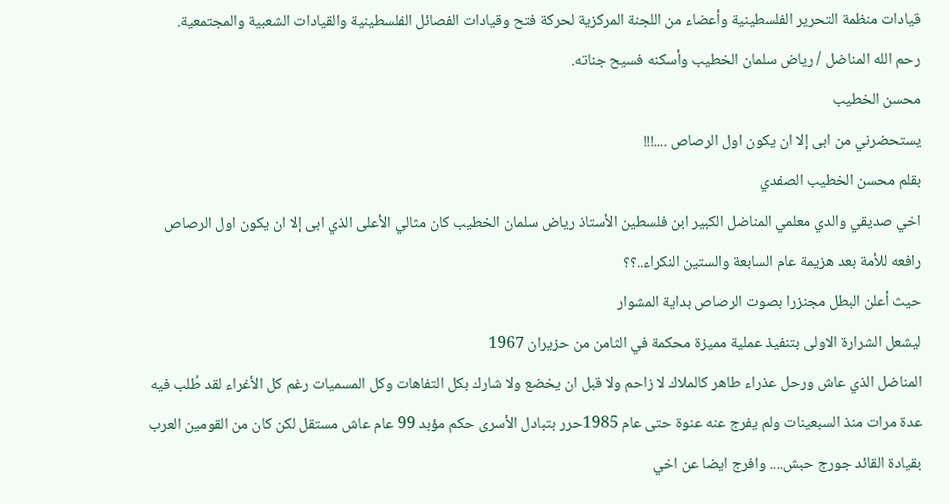قيادات منظمة التحرير الفلسطينية وأعضاء من اللجنة المركزية لحركة فتح وقيادات الفصائل الفلسطينية والقيادات الشعبية والمجتمعية.
رحم الله المناضل / رياض سلمان الخطيب وأسكنه فسيح جناته.
محسن الخطيب
يستحضرني من ابى إلا ان يكون اول الرصاص ....!!!
بقلم محسن الخطيب الصفدي
اخي صديقي والدي معلمي المناضل الكبير ابن فلسطين الأستاذ رياض سلمان الخطيب كان مثالي الأعلى الذي ابى إلا ان يكون اول الرصاص رافعه للأمة بعد هزيمة عام السابعة والستين النكراء..؟؟
حيث أعلن البطل مجنزرا بصوت الرصاص بداية المشوار
ليشعل الشرارة الاولى بتنفيذ عملية مميزة محكمة في الثامن من حزيران 1967
المناضل الذي عاش ورحل عذراء طاهر كالملاك لا زاحم ولا قبل ان يخضع ولا شارك بكل التفاهات وكل المسميات رغم كل الأغراء لقد طُلب فيه عدة مرات منذ السبعينات ولم يفرج عنه عنوة حتى عام 1985حرر بتبادل الأسرى حكم مؤبد 99 عام عاش مستقل لكن كان من القومين العرب بقيادة القائد جورج حبش.... وافرج ايضا عن اخي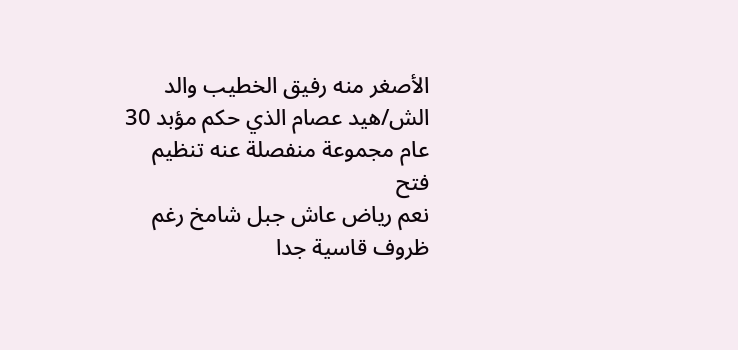الأصغر منه رفيق الخطيب والد الش/هيد عصام الذي حكم مؤبد 30 عام مجموعة منفصلة عنه تنظيم فتح
نعم رياض عاش جبل شامخ رغم ظروف قاسية جدا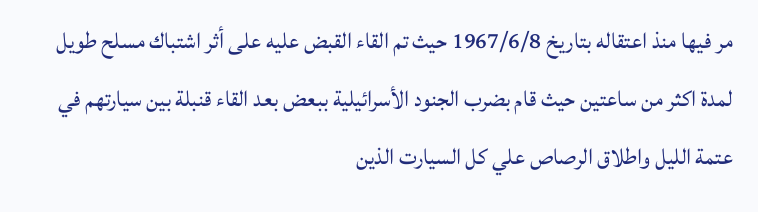مر فيها منذ اعتقاله بتاريخ 1967/6/8 حيث تم القاء القبض عليه على أثر اشتباك مسلح طويل لمدة اكثر من ساعتين حيث قام بضرب الجنود الأسرائيلية ببعض بعد القاء قنبلة بين سيارتهم في عتمة الليل واطلاق الرصاص علي كل السيارت الذين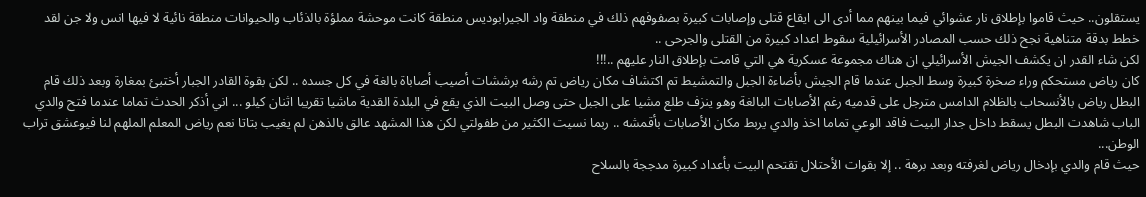يستقلون.. حيث قاموا بإطلاق نار عشوائي فيما بينهم مما أدى الى ايقاع قتلى وإصابات كبيرة بصفوفهم ذلك في منطقة واد الجيرابوديس منطقة كانت موحشة مملؤة بالذئاب والحيوانات منطقة نائية لا فيها انس ولا جن لقد خطط بدقة متناهية نجح ذلك حسب المصادر الأسرائيلية سقوط اعداد كبيرة من القتلى والجرحى ..
لكن شاء القدر ان يكشف الجيش الأسرائيلي ان هناك مجموعة عسكرية هي التي قامت بإطلاق النار عليهم ..!!!
كان رياض مستحكم وراء صخرة كبيرة وسط الجبل عندما قام الجيش بأضاءة الجبل والتمشيط تم اكتشاف مكان رياض تم رشه برششات أصيب أصاباة بالغة في كل جسده .. لكن بقوة القادر الجبار أختبئ بمغارة وبعد ذلك قام البطل رياض بالأنسحاب بالظلام الدامس مترجل على قدميه رغم الأصابات البالغة وهو ينزف طلع مشيا على الجبل حتى وصل البيت الذي يقع في البلدة القدية ماشيا تقريبا اثنان كيلو ... اني أذكر الحدث تماما عندما فتح والدي الباب شاهدت البطل يسقط داخل جدار البيت فاقد الوعي تماما اخذ والدي يربط مكان الأصابات بأقمشه .. ربما نسيت الكثير من طفولتي لكن هذا المشهد عالق بالذهن لم يغيب بتاتا نعم رياض المعلم الملهم لنا فيوعشق تراب الوطن...
حيث قام والدي بإدخال رياض لغرفته وبعد برهة .. إلا بقوات الأحتلال تقتحم البيت بأعداد كبيرة مدججة بالسلاح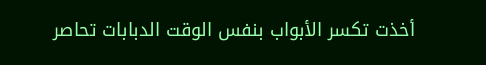أخذت تكسر الأبواب بنفس الوقت الدبابات تحاصر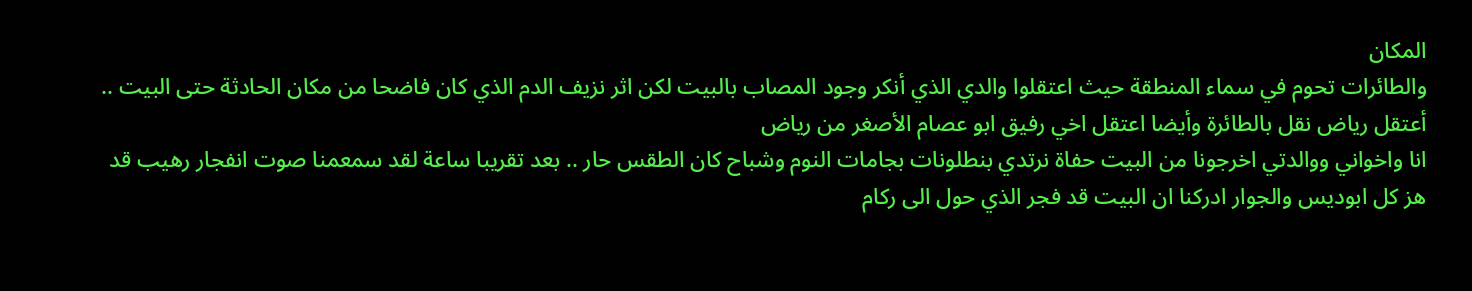المكان
والطائرات تحوم في سماء المنطقة حيث اعتقلوا والدي الذي أنكر وجود المصاب بالبيت لكن اثر نزيف الدم الذي كان فاضحا من مكان الحادثة حتى البيت ..
أعتقل رياض نقل بالطائرة وأيضا اعتقل اخي رفيق ابو عصام الأصغر من رياض
انا واخواني ووالدتي اخرجونا من البيت حفاة نرتدي بنطلونات بجامات النوم وشباح كان الطقس حار .. بعد تقريبا ساعة لقد سمعمنا صوت انفجار رهيب قد هز كل ابوديس والجوار ادركنا ان البيت قد فجر الذي حول الى ركام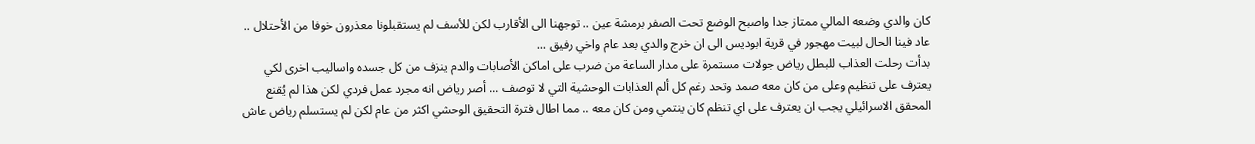كان والدي وضعه المالي ممتاز جدا واصبح الوضع تحت الصفر برمشة عين .. توجهنا الى الأقارب لكن للأسف لم يستقبلونا معذرون خوفا من الأحتلال .. عاد فينا الحال لبيت مهجور في قرية ابوديس الى ان خرج والدي بعد عام واخي رفيق ...
بدأت رحلت العذاب للبطل رياض جولات مستمرة على مدار الساعة من ضرب على اماكن الأصابات والدم ينزف من كل جسده واساليب اخرى لكي يعترف على تنظيم وعلى من كان معه صمد وتحد رغم كل ألم العذابات الوحشية التي لا توصف ... أصر رياض انه مجرد عمل فردي لكن هذا لم يُقنع المحقق الاسرائيلي يجب ان يعترف على اي تنظم كان ينتمي ومن كان معه .. مما اطال فترة التحقيق الوحشي اكثر من عام لكن لم يستسلم رياض عاش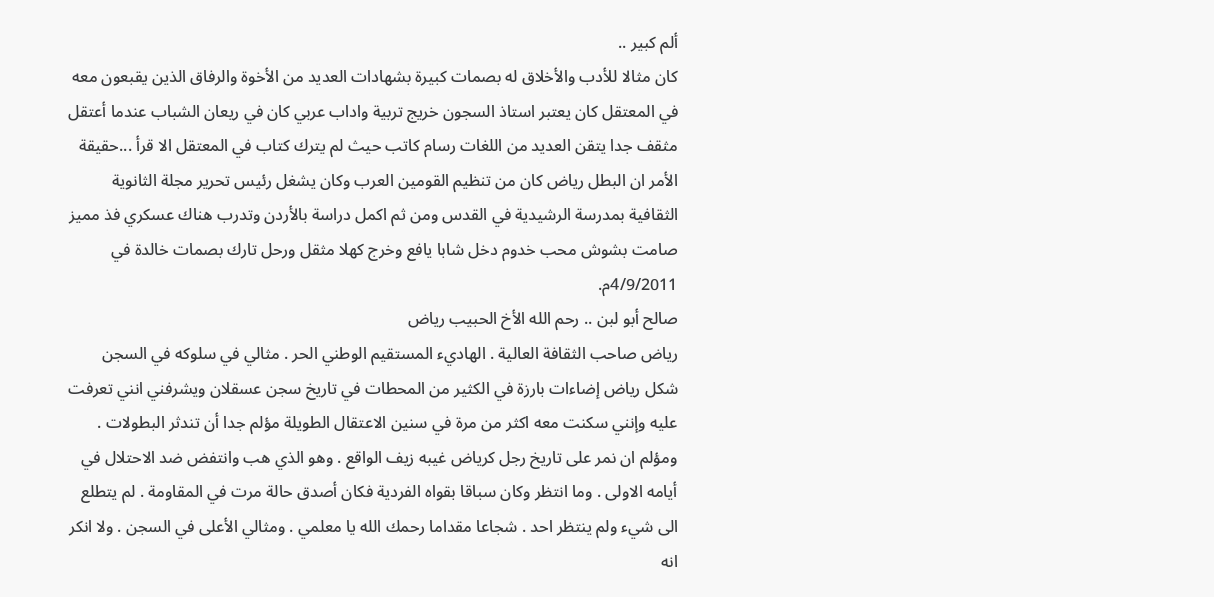ألم كبير ..
كان مثالا للأدب والأخلاق له بصمات كبيرة بشهادات العديد من الأخوة والرفاق الذين يقبعون معه في المعتقل كان يعتبر استاذ السجون خريج تربية واداب عربي كان في ريعان الشباب عندما أعتقل مثقف جدا يتقن العديد من اللغات رسام كاتب حيث لم يترك كتاب في المعتقل الا قرأ ...حقيقة الأمر ان البطل رياض كان من تنظيم القومين العرب وكان يشغل رئيس تحرير مجلة الثانوية الثقافية بمدرسة الرشيدية في القدس ومن ثم اكمل دراسة بالأردن وتدرب هناك عسكري فذ مميز صامت بشوش محب خدوم دخل شابا يافع وخرج كهلا مثقل ورحل تارك بصمات خالدة في 4/9/2011م.
صالح أبو لبن .. رحم الله الأخ الحبيب رياض
رياض صاحب الثقافة العالية . الهاديء المستقيم الوطني الحر . مثالي في سلوكه في السجن
شكل رياض إضاءات بارزة في الكثير من المحطات في تاريخ سجن عسقلان ويشرفني انني تعرفت عليه وإنني سكنت معه اكثر من مرة في سنين الاعتقال الطويلة مؤلم جدا أن تندثر البطولات . ومؤلم ان نمر على تاريخ رجل كرياض غيبه زيف الواقع . وهو الذي هب وانتفض ضد الاحتلال في أيامه الاولى . وما انتظر وكان سباقا بقواه الفردية فكان أصدق حالة مرت في المقاومة . لم يتطلع الى شيء ولم ينتظر احد . شجاعا مقداما رحمك الله يا معلمي . ومثالي الأعلى في السجن . ولا انكر انه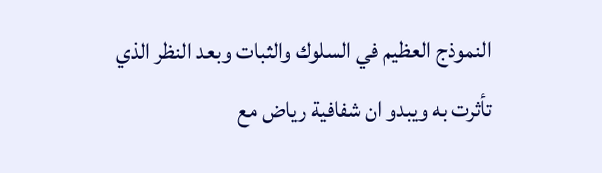النموذج العظيم في السلوك والثبات وبعد النظر الذي تأثرت به ويبدو ان شفافية رياض مع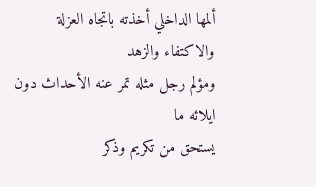ألمها الداخلي أخذته باتجاه العزلة والاكتفاء والزهد
ومؤلم رجل مثله تمر عنه الأحداث دون ايلائه ما
يستحق من تكريم وذكر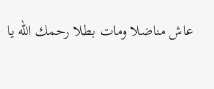عاش مناضلا ومات بطلا رحمك الله يا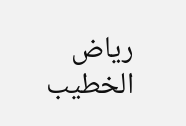رياض الخطيب